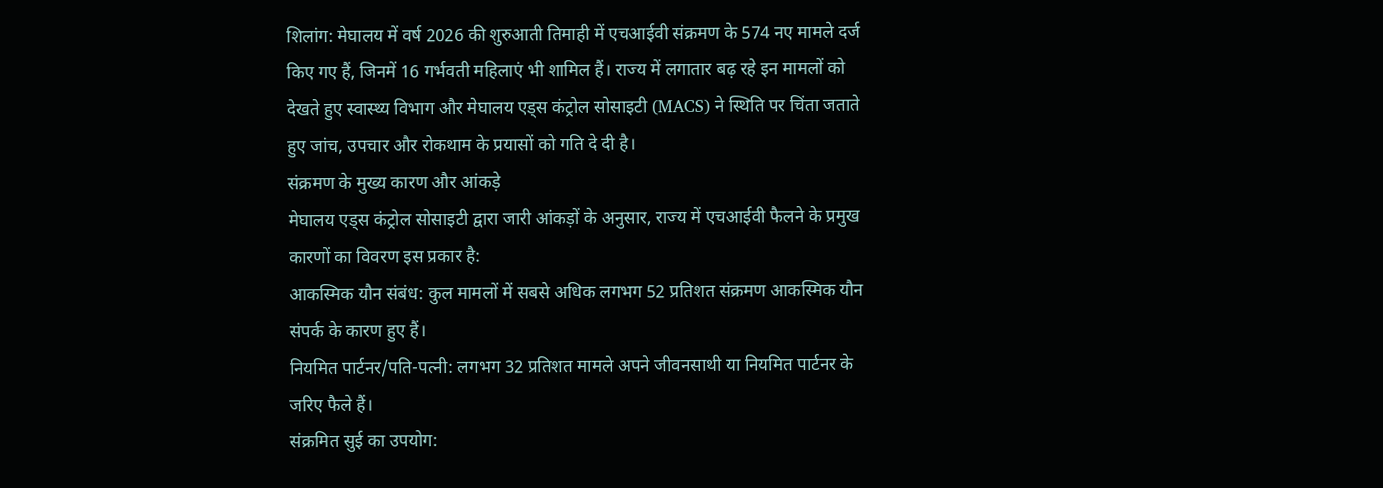शिलांग: मेघालय में वर्ष 2026 की शुरुआती तिमाही में एचआईवी संक्रमण के 574 नए मामले दर्ज किए गए हैं, जिनमें 16 गर्भवती महिलाएं भी शामिल हैं। राज्य में लगातार बढ़ रहे इन मामलों को देखते हुए स्वास्थ्य विभाग और मेघालय एड्स कंट्रोल सोसाइटी (MACS) ने स्थिति पर चिंता जताते हुए जांच, उपचार और रोकथाम के प्रयासों को गति दे दी है।
संक्रमण के मुख्य कारण और आंकड़े
मेघालय एड्स कंट्रोल सोसाइटी द्वारा जारी आंकड़ों के अनुसार, राज्य में एचआईवी फैलने के प्रमुख कारणों का विवरण इस प्रकार है:
आकस्मिक यौन संबंध: कुल मामलों में सबसे अधिक लगभग 52 प्रतिशत संक्रमण आकस्मिक यौन संपर्क के कारण हुए हैं।
नियमित पार्टनर/पति-पत्नी: लगभग 32 प्रतिशत मामले अपने जीवनसाथी या नियमित पार्टनर के जरिए फैले हैं।
संक्रमित सुई का उपयोग: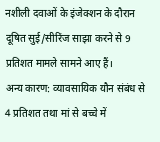नशीली दवाओं के इंजेक्शन के दौरान दूषित सुई/सीरिंज साझा करने से 9 प्रतिशत मामले सामने आए हैं।
अन्य कारण: व्यावसायिक यौन संबंध से 4 प्रतिशत तथा मां से बच्चे में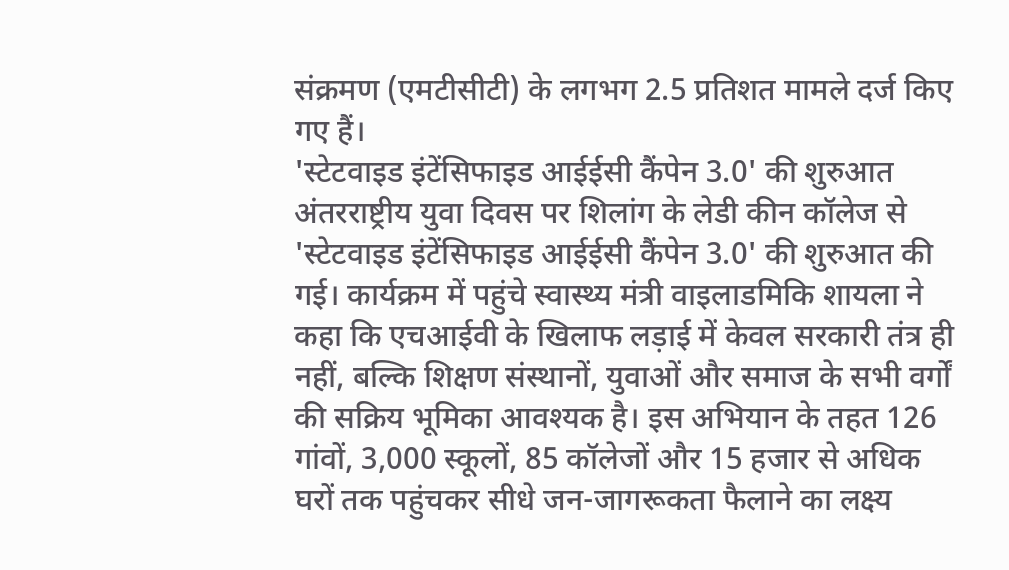संक्रमण (एमटीसीटी) के लगभग 2.5 प्रतिशत मामले दर्ज किए गए हैं।
'स्टेटवाइड इंटेंसिफाइड आईईसी कैंपेन 3.0' की शुरुआत
अंतरराष्ट्रीय युवा दिवस पर शिलांग के लेडी कीन कॉलेज से 'स्टेटवाइड इंटेंसिफाइड आईईसी कैंपेन 3.0' की शुरुआत की गई। कार्यक्रम में पहुंचे स्वास्थ्य मंत्री वाइलाडमिकि शायला ने कहा कि एचआईवी के खिलाफ लड़ाई में केवल सरकारी तंत्र ही नहीं, बल्कि शिक्षण संस्थानों, युवाओं और समाज के सभी वर्गों की सक्रिय भूमिका आवश्यक है। इस अभियान के तहत 126 गांवों, 3,000 स्कूलों, 85 कॉलेजों और 15 हजार से अधिक घरों तक पहुंचकर सीधे जन-जागरूकता फैलाने का लक्ष्य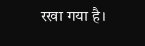रखा गया है।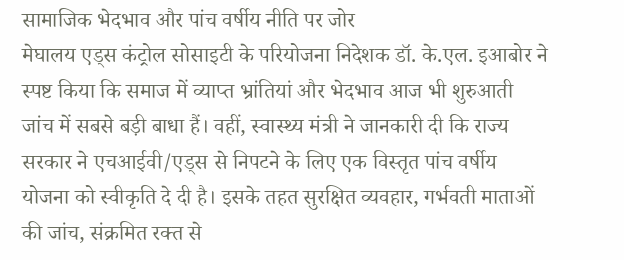सामाजिक भेदभाव और पांच वर्षीय नीति पर जोर
मेघालय एड्स कंट्रोल सोसाइटी के परियोजना निदेशक डॉ. के.एल. इआबोर ने स्पष्ट किया कि समाज में व्याप्त भ्रांतियां और भेदभाव आज भी शुरुआती जांच में सबसे बड़ी बाधा हैं। वहीं, स्वास्थ्य मंत्री ने जानकारी दी कि राज्य सरकार ने एचआईवी/एड्स से निपटने के लिए एक विस्तृत पांच वर्षीय योजना को स्वीकृति दे दी है। इसके तहत सुरक्षित व्यवहार, गर्भवती माताओं की जांच, संक्रमित रक्त से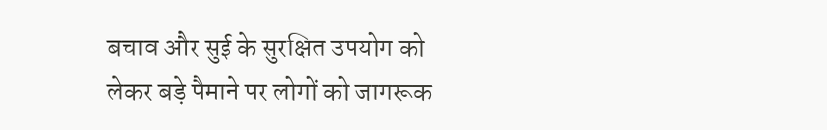बचाव और सुई के सुरक्षित उपयोग को लेकर बड़े पैमाने पर लोगों को जागरूक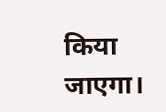किया जाएगा।